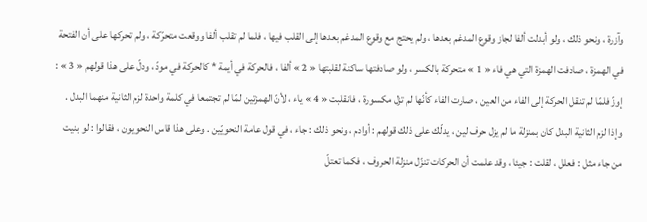وآزرة ، ونحو ذلك ، ولو أبدلت ألفا لجاز وقوع المدغم بعدها ، ولم يحتج مع وقوع المدغم بعدها إلى القلب فيها ، فلما لم تقلب ألفا ووقعت متحرّكة ، ولم تحركها على أن الفتحة في الهمزة ، صادفت الهمزة التي هي فاء « 1 » متحركة بالكسر ، ولو صادفتها ساكنة لقلبتها « 2 » ألفا ، فالحركة في أيمة * كالحركة في مودّ ، ودلّ على هذا قولهم « 3 » : إوزّ فلمّا لم تنقل الحركة إلى الفاء من العين ، صارت الفاء كأنّها لم تزل مكسورة ، فانقلبت « 4 » ياء ، لأنّ الهمزتين لمّا لم تجتمعا في كلمة واحدة لزم الثانية منهما البدل .
وإذا لزم الثانية البدل كان بمنزلة ما لم يزل حرف لين ، يدلّك على ذلك قولهم : أوادم ، ونحو ذلك : جاء ، في قول عامة النحويّين . وعلى هذا قاس النحويون ، فقالوا : لو بنيت من جاء مثل : فعلل ، لقلت : جيئا ، وقد علمت أن الحركات تنزّل منزلة الحروف ، فكما تعتلّ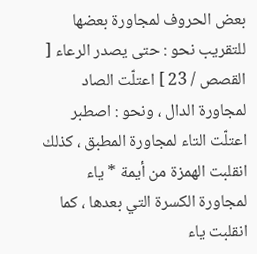بعض الحروف لمجاورة بعضها للتقريب نحو : حتى يصدر الرعاء [ القصص / 23 ] اعتلّت الصاد لمجاورة الدال ، ونحو : اصطبر اعتلّت التاء لمجاورة المطبق ، كذلك انقلبت الهمزة من أيمة * ياء لمجاورة الكسرة التي بعدها ، كما انقلبت ياء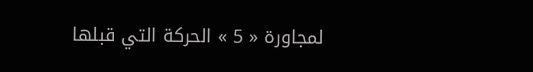لمجاورة « 5 » الحركة التي قبلها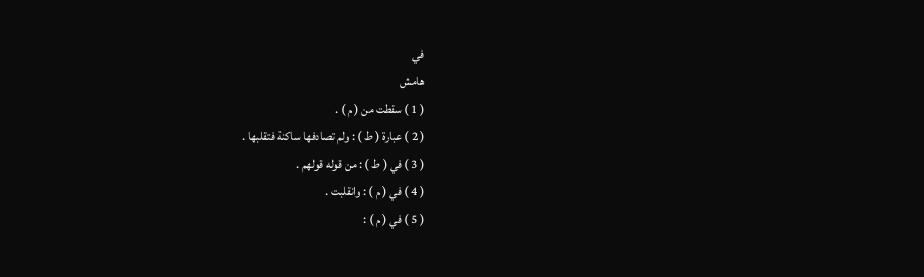في
هامش
( 1 ) سقطت من ( م ) .
( 2 ) عبارة ( ط ) : ولم تصادفها ساكنة فتقلبها .
( 3 ) في ( ط ) : من قوله قولهم .
( 4 ) في ( م ) : وانقلبت .
( 5 ) في ( م ) :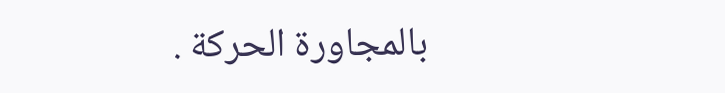بالمجاورة الحركة .